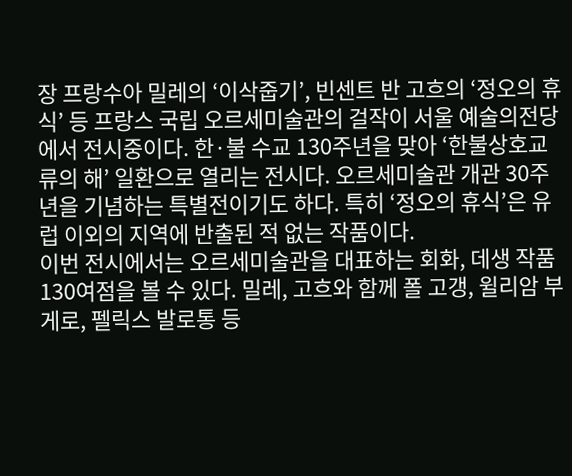장 프랑수아 밀레의 ‘이삭줍기’, 빈센트 반 고흐의 ‘정오의 휴식’ 등 프랑스 국립 오르세미술관의 걸작이 서울 예술의전당에서 전시중이다. 한·불 수교 130주년을 맞아 ‘한불상호교류의 해’ 일환으로 열리는 전시다. 오르세미술관 개관 30주년을 기념하는 특별전이기도 하다. 특히 ‘정오의 휴식’은 유럽 이외의 지역에 반출된 적 없는 작품이다.
이번 전시에서는 오르세미술관을 대표하는 회화, 데생 작품 130여점을 볼 수 있다. 밀레, 고흐와 함께 폴 고갱, 윌리암 부게로, 펠릭스 발로통 등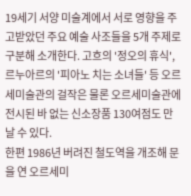19세기 서양 미술계에서 서로 영향을 주고받았던 주요 예술 사조들을 5개 주제로 구분해 소개한다. 고흐의 '정오의 휴식', 르누아르의 '피아노 치는 소녀들' 등 오르세미술관의 걸작은 물론 오르세미술관에 전시된 바 없는 신소장품 130여점도 만날 수 있다.
한편 1986년 버려진 철도역을 개조해 문을 연 오르세미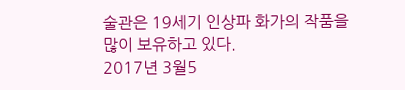술관은 19세기 인상파 화가의 작품을 많이 보유하고 있다.
2017년 3월5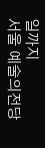일까지
서울 예술의전당